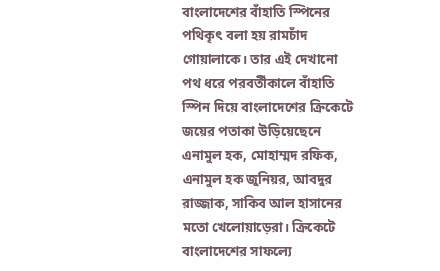বাংলাদেশের বাঁহাতি স্পিনের পথিকৃৎ বলা হয় রামচাঁদ গোয়ালাকে। তার এই দেখানো পথ ধরে পরবর্তীকালে বাঁহাতি স্পিন দিয়ে বাংলাদেশের ক্রিকেটে জয়ের পতাকা উড়িয়েছেনে এনামুল হক, মোহাম্মদ রফিক, এনামুল হক জুনিয়র, আবদুর রাজ্জাক, সাকিব আল হাসানের মতো খেলোয়াড়েরা। ক্রিকেটে বাংলাদেশের সাফল্যে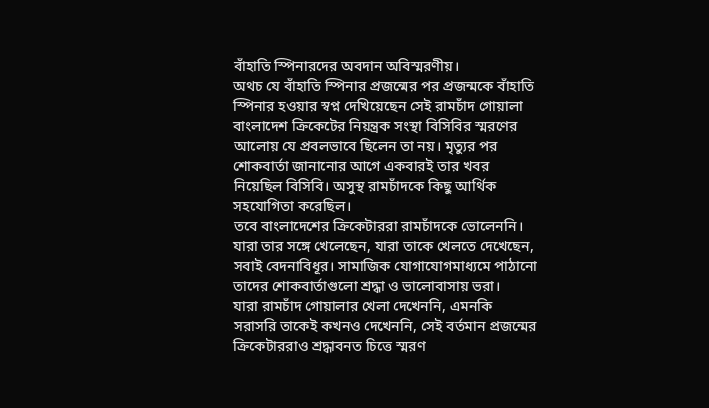বাঁহাতি স্পিনারদের অবদান অবিস্মরণীয়।
অথচ যে বাঁহাতি স্পিনার প্রজন্মের পর প্রজন্মকে বাঁহাতি স্পিনার হওয়ার স্বপ্ন দেখিয়েছেন সেই রামচাঁদ গোয়ালা বাংলাদেশ ক্রিকেটের নিয়ন্ত্রক সংস্থা বিসিবির স্মরণের আলোয় যে প্রবলভাবে ছিলেন তা নয়। মৃত্যুর পর শোকবার্তা জানানোর আগে একবারই তার খবর নিয়েছিল বিসিবি। অসুস্থ রামচাঁদকে কিছু আর্থিক সহযোগিতা করেছিল।
তবে বাংলাদেশের ক্রিকেটাররা রামচাঁদকে ভোলেননি। যারা তার সঙ্গে খেলেছেন, যারা তাকে খেলতে দেখেছেন, সবাই বেদনাবিধূর। সামাজিক যোগাযোগমাধ্যমে পাঠানো তাদের শোকবার্তাগুলো শ্রদ্ধা ও ভালোবাসায় ভরা।
যারা রামচাঁদ গোয়ালার খেলা দেখেননি, এমনকি সরাসরি তাকেই কখনও দেখেননি, সেই বর্তমান প্রজন্মের ক্রিকেটাররাও শ্রদ্ধাবনত চিত্তে স্মরণ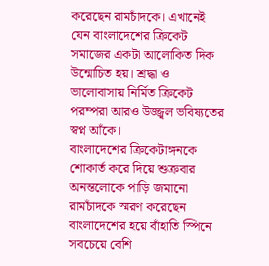করেছেন রামচাঁদকে। এখানেই যেন বাংলাদেশের ক্রিকেট সমাজের একটা আলোকিত দিক উন্মোচিত হয়। শ্রদ্ধা ও ভালোবাসায় নির্মিত ক্রিকেট পরম্পরা আরও উজ্জ্বল ভবিষ্যতের স্বপ্ন আঁকে।
বাংলাদেশের ক্রিকেটাঙ্গনকে শোকার্ত করে দিয়ে শুক্রবার অনন্তলোকে পাড়ি জমানো রামচাঁদকে স্মরণ করেছেন বাংলাদেশের হয়ে বাঁহাতি স্পিনে সবচেয়ে বেশি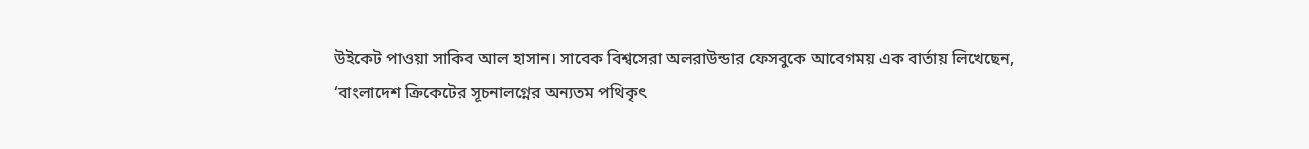উইকেট পাওয়া সাকিব আল হাসান। সাবেক বিশ্বসেরা অলরাউন্ডার ফেসবুকে আবেগময় এক বার্তায় লিখেছেন, ‘বাংলাদেশ ক্রিকেটের সূচনালগ্নের অন্যতম পথিকৃৎ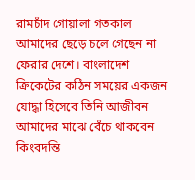রামচাঁদ গোয়ালা গতকাল আমাদের ছেড়ে চলে গেছেন না ফেরার দেশে। বাংলাদেশ ক্রিকেটের কঠিন সময়ের একজন যোদ্ধা হিসেবে তিনি আজীবন আমাদের মাঝে বেঁচে থাকবেন কিংবদন্তি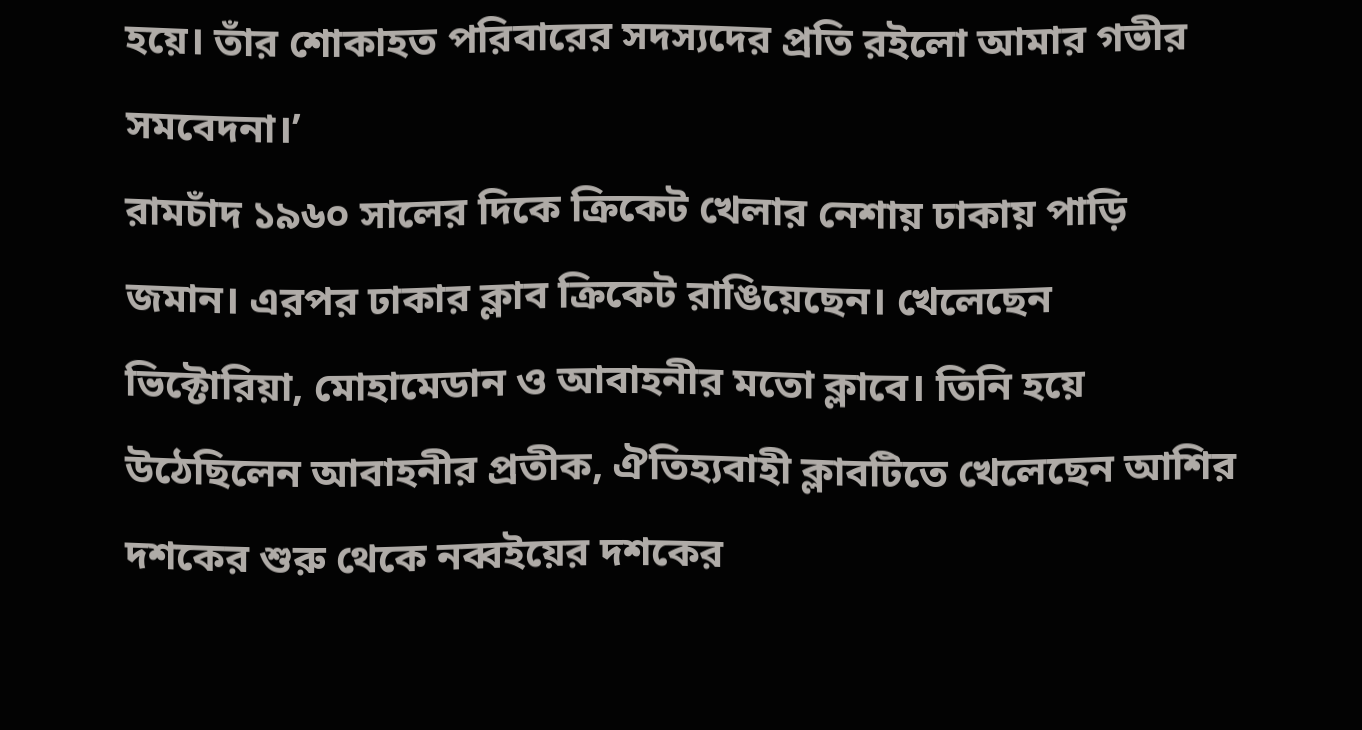হয়ে। তাঁর শোকাহত পরিবারের সদস্যদের প্রতি রইলো আমার গভীর সমবেদনা।’
রামচাঁদ ১৯৬০ সালের দিকে ক্রিকেট খেলার নেশায় ঢাকায় পাড়ি জমান। এরপর ঢাকার ক্লাব ক্রিকেট রাঙিয়েছেন। খেলেছেন ভিক্টোরিয়া, মোহামেডান ও আবাহনীর মতো ক্লাবে। তিনি হয়ে উঠেছিলেন আবাহনীর প্রতীক, ঐতিহ্যবাহী ক্লাবটিতে খেলেছেন আশির দশকের শুরু থেকে নব্বইয়ের দশকের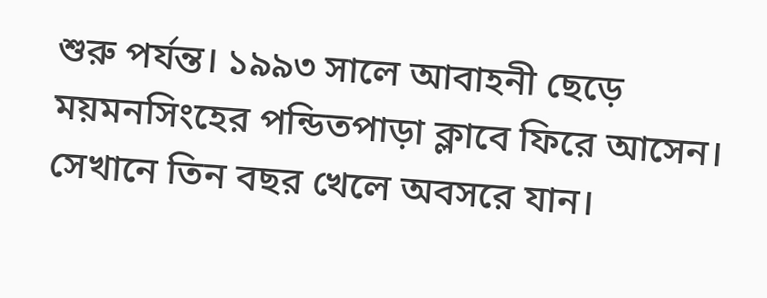শুরু পর্যন্ত। ১৯৯৩ সালে আবাহনী ছেড়ে ময়মনসিংহের পন্ডিতপাড়া ক্লাবে ফিরে আসেন। সেখানে তিন বছর খেলে অবসরে যান।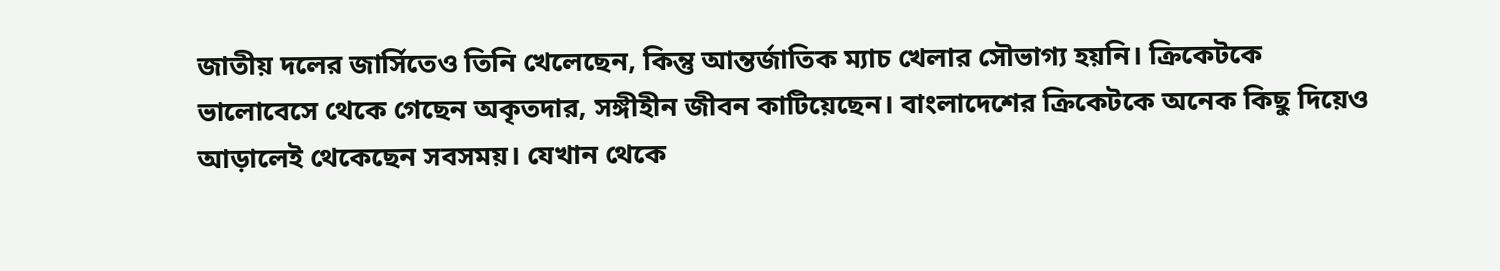জাতীয় দলের জার্সিতেও তিনি খেলেছেন, কিন্তু আন্তর্জাতিক ম্যাচ খেলার সৌভাগ্য হয়নি। ক্রিকেটকে ভালোবেসে থেকে গেছেন অকৃতদার, সঙ্গীহীন জীবন কাটিয়েছেন। বাংলাদেশের ক্রিকেটকে অনেক কিছু দিয়েও আড়ালেই থেকেছেন সবসময়। যেখান থেকে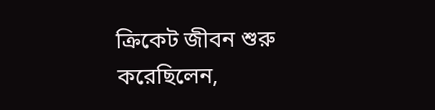ক্রিকেট জীবন শুরু করেছিলেন,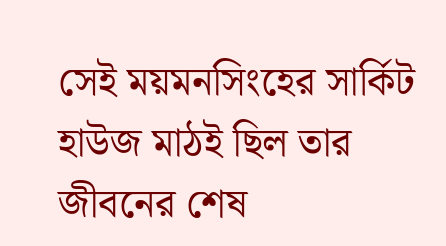সেই ময়মনসিংহের সার্কিট হাউজ মাঠই ছিল তার জীবনের শেষ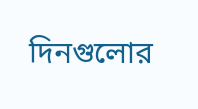দিনগুলোর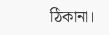ঠিকানা।